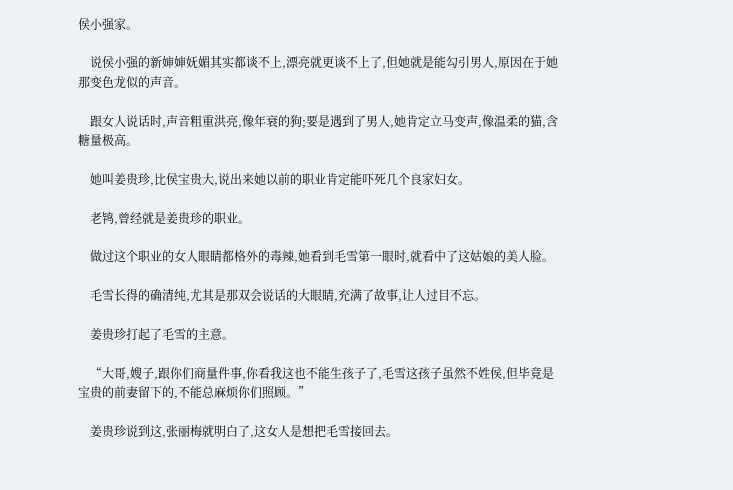侯小强家。

    说侯小强的新婶婶妩媚其实都谈不上,漂亮就更谈不上了,但她就是能勾引男人,原因在于她那变色龙似的声音。

    跟女人说话时,声音粗重洪亮,像年衰的狗;要是遇到了男人,她肯定立马变声,像温柔的猫,含糖量极高。

    她叫姜贵珍,比侯宝贵大,说出来她以前的职业肯定能吓死几个良家妇女。

    老鸨,曾经就是姜贵珍的职业。

    做过这个职业的女人眼睛都格外的毒辣,她看到毛雪第一眼时,就看中了这姑娘的美人脸。

    毛雪长得的确清纯,尤其是那双会说话的大眼睛,充满了故事,让人过目不忘。

    姜贵珍打起了毛雪的主意。

    “大哥,嫂子,跟你们商量件事,你看我这也不能生孩子了,毛雪这孩子虽然不姓侯,但毕竟是宝贵的前妻留下的,不能总麻烦你们照顾。”

    姜贵珍说到这,张丽梅就明白了,这女人是想把毛雪接回去。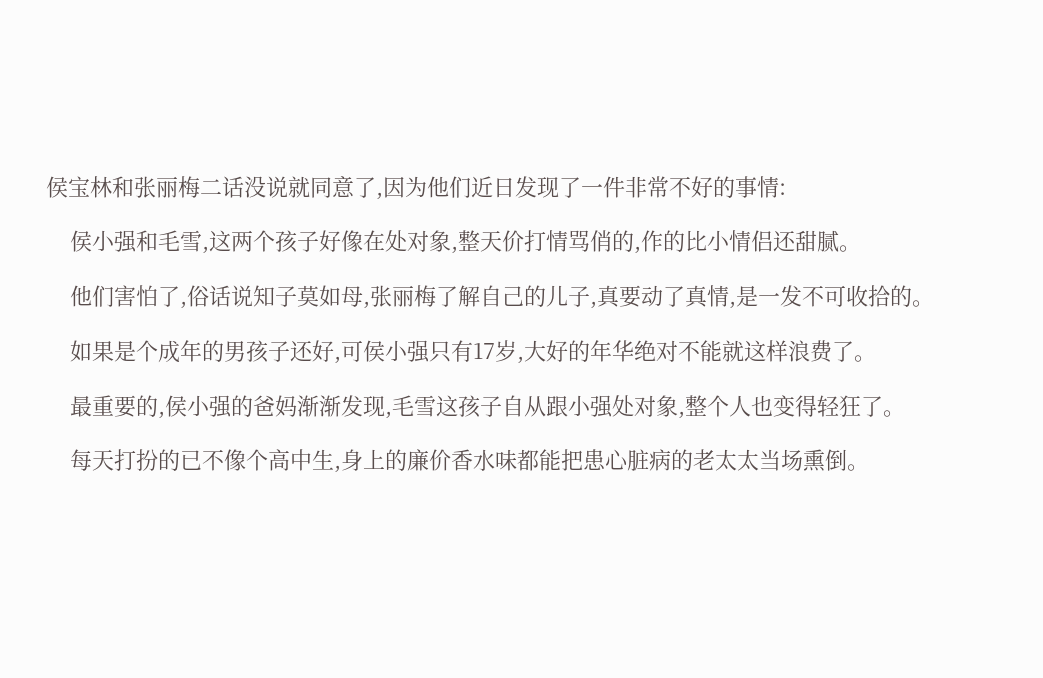侯宝林和张丽梅二话没说就同意了,因为他们近日发现了一件非常不好的事情:

    侯小强和毛雪,这两个孩子好像在处对象,整天价打情骂俏的,作的比小情侣还甜腻。

    他们害怕了,俗话说知子莫如母,张丽梅了解自己的儿子,真要动了真情,是一发不可收拾的。

    如果是个成年的男孩子还好,可侯小强只有17岁,大好的年华绝对不能就这样浪费了。

    最重要的,侯小强的爸妈渐渐发现,毛雪这孩子自从跟小强处对象,整个人也变得轻狂了。

    每天打扮的已不像个高中生,身上的廉价香水味都能把患心脏病的老太太当场熏倒。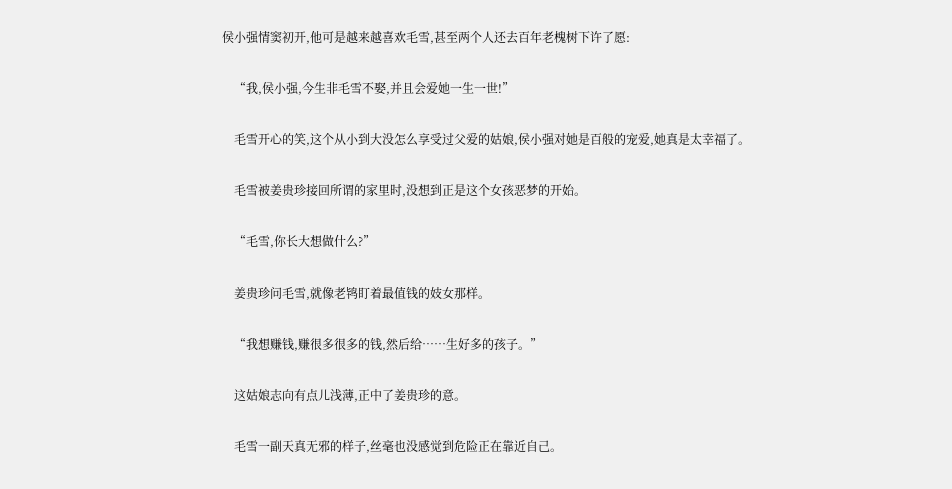侯小强情窦初开,他可是越来越喜欢毛雪,甚至两个人还去百年老槐树下许了愿:

    “我,侯小强,今生非毛雪不娶,并且会爱她一生一世!”

    毛雪开心的笑,这个从小到大没怎么享受过父爱的姑娘,侯小强对她是百般的宠爱,她真是太幸福了。

    毛雪被姜贵珍接回所谓的家里时,没想到正是这个女孩恶梦的开始。

    “毛雪,你长大想做什么?”

    姜贵珍问毛雪,就像老鸨盯着最值钱的妓女那样。

    “我想赚钱,赚很多很多的钱,然后给……生好多的孩子。”

    这姑娘志向有点儿浅薄,正中了姜贵珍的意。

    毛雪一副天真无邪的样子,丝毫也没感觉到危险正在靠近自己。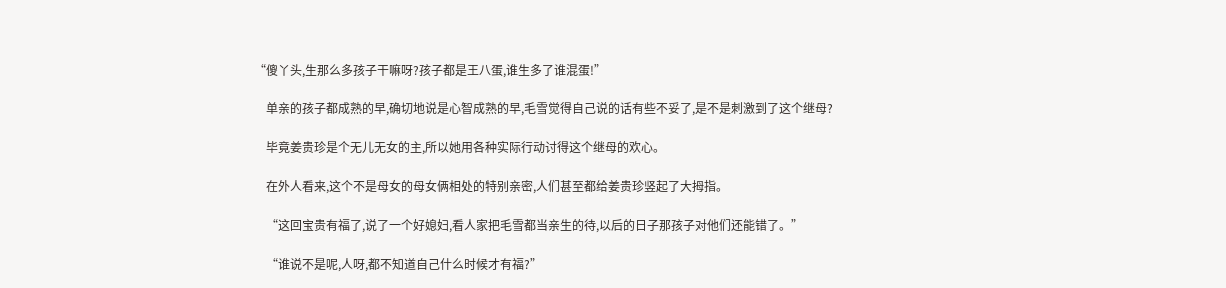“傻丫头,生那么多孩子干嘛呀?孩子都是王八蛋,谁生多了谁混蛋!”

    单亲的孩子都成熟的早,确切地说是心智成熟的早,毛雪觉得自己说的话有些不妥了,是不是刺激到了这个继母?

    毕竟姜贵珍是个无儿无女的主,所以她用各种实际行动讨得这个继母的欢心。

    在外人看来,这个不是母女的母女俩相处的特别亲密,人们甚至都给姜贵珍竖起了大拇指。

    “这回宝贵有福了,说了一个好媳妇,看人家把毛雪都当亲生的待,以后的日子那孩子对他们还能错了。”

    “谁说不是呢,人呀,都不知道自己什么时候才有福?”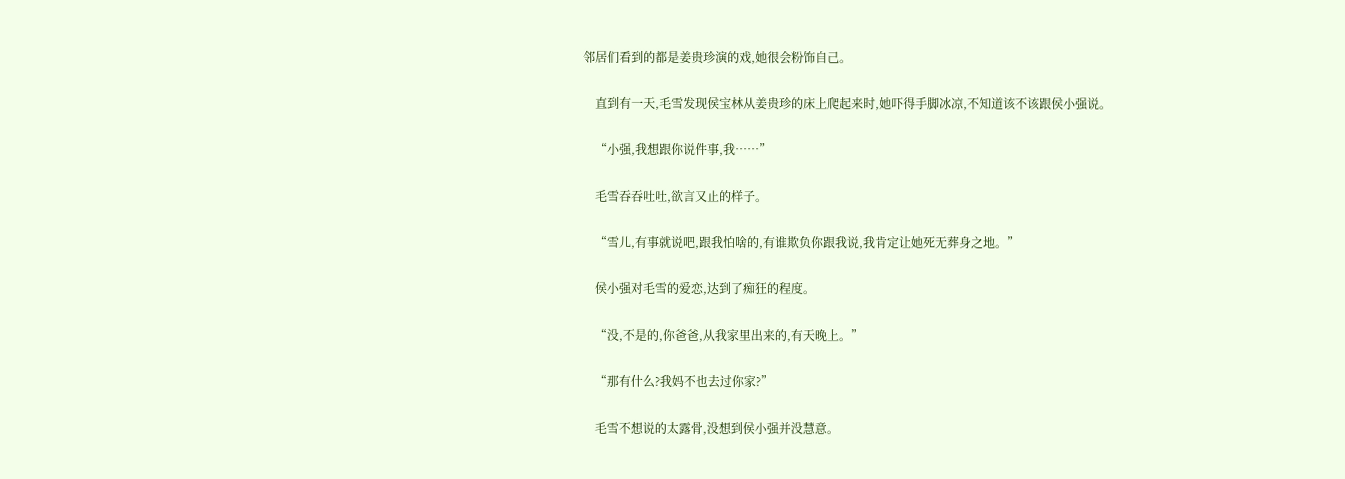邻居们看到的都是姜贵珍演的戏,她很会粉饰自己。

    直到有一天,毛雪发现侯宝林从姜贵珍的床上爬起来时,她吓得手脚冰凉,不知道该不该跟侯小强说。

    “小强,我想跟你说件事,我……”

    毛雪吞吞吐吐,欲言又止的样子。

    “雪儿,有事就说吧,跟我怕啥的,有谁欺负你跟我说,我肯定让她死无葬身之地。”

    侯小强对毛雪的爱恋,达到了痴狂的程度。

    “没,不是的,你爸爸,从我家里出来的,有天晚上。”

    “那有什么?我妈不也去过你家?”

    毛雪不想说的太露骨,没想到侯小强并没慧意。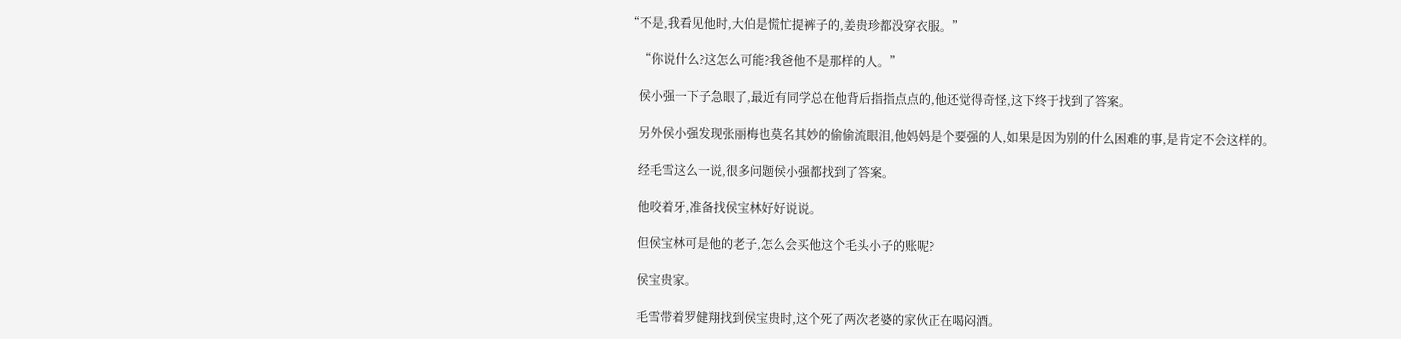“不是,我看见他时,大伯是慌忙提裤子的,姜贵珍都没穿衣服。”

    “你说什么?这怎么可能?我爸他不是那样的人。”

    侯小强一下子急眼了,最近有同学总在他背后指指点点的,他还觉得奇怪,这下终于找到了答案。

    另外侯小强发现张丽梅也莫名其妙的偷偷流眼泪,他妈妈是个要强的人,如果是因为别的什么困难的事,是肯定不会这样的。

    经毛雪这么一说,很多问题侯小强都找到了答案。

    他咬着牙,准备找侯宝林好好说说。

    但侯宝林可是他的老子,怎么会买他这个毛头小子的账呢?

    侯宝贵家。

    毛雪带着罗健翔找到侯宝贵时,这个死了两次老婆的家伙正在喝闷酒。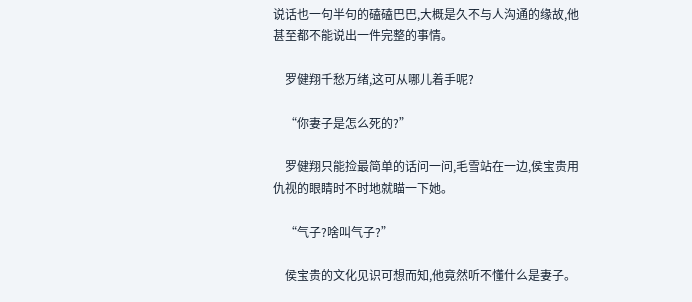说话也一句半句的磕磕巴巴,大概是久不与人沟通的缘故,他甚至都不能说出一件完整的事情。

    罗健翔千愁万绪,这可从哪儿着手呢?

    “你妻子是怎么死的?”

    罗健翔只能捡最简单的话问一问,毛雪站在一边,侯宝贵用仇视的眼睛时不时地就瞄一下她。

    “气子?啥叫气子?”

    侯宝贵的文化见识可想而知,他竟然听不懂什么是妻子。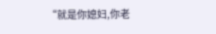“就是你媳妇,你老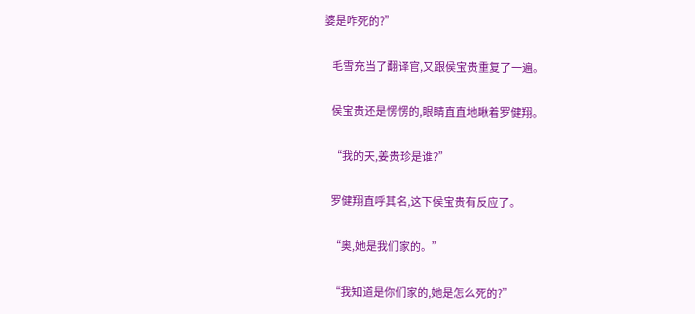婆是咋死的?”

    毛雪充当了翻译官,又跟侯宝贵重复了一遍。

    侯宝贵还是愣愣的,眼睛直直地瞅着罗健翔。

    “我的天,姜贵珍是谁?”

    罗健翔直呼其名,这下侯宝贵有反应了。

    “奥,她是我们家的。”

    “我知道是你们家的,她是怎么死的?”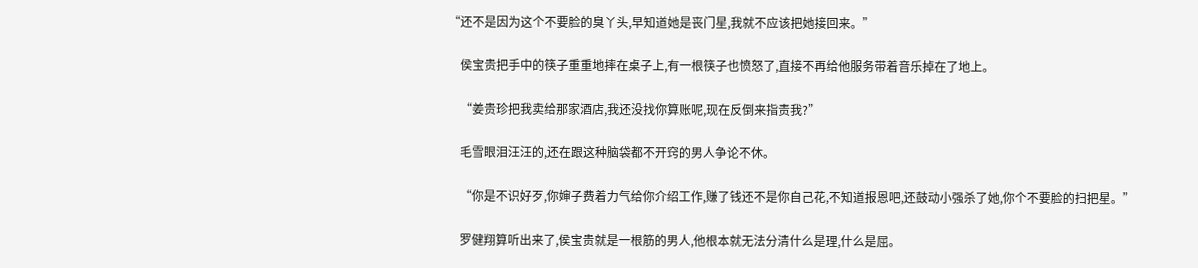“还不是因为这个不要脸的臭丫头,早知道她是丧门星,我就不应该把她接回来。”

    侯宝贵把手中的筷子重重地摔在桌子上,有一根筷子也愤怒了,直接不再给他服务带着音乐掉在了地上。

    “姜贵珍把我卖给那家酒店,我还没找你算账呢,现在反倒来指责我?”

    毛雪眼泪汪汪的,还在跟这种脑袋都不开窍的男人争论不休。

    “你是不识好歹,你婶子费着力气给你介绍工作,赚了钱还不是你自己花,不知道报恩吧,还鼓动小强杀了她,你个不要脸的扫把星。”

    罗健翔算听出来了,侯宝贵就是一根筋的男人,他根本就无法分清什么是理,什么是屈。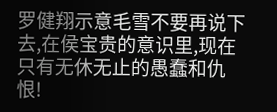罗健翔示意毛雪不要再说下去,在侯宝贵的意识里,现在只有无休无止的愚蠢和仇恨!